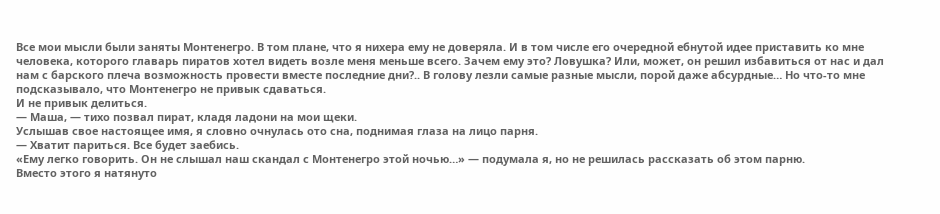Все мои мысли были заняты Монтенегро. В том плане, что я нихера ему не доверяла. И в том числе его очередной ебнутой идее приставить ко мне человека, которого главарь пиратов хотел видеть возле меня меньше всего. Зачем ему это? Ловушка? Или, может, он решил избавиться от нас и дал нам с барского плеча возможность провести вместе последние дни?.. В голову лезли самые разные мысли, порой даже абсурдные… Но что-то мне подсказывало, что Монтенегро не привык сдаваться.
И не привык делиться.
— Маша, — тихо позвал пират, кладя ладони на мои щеки.
Услышав свое настоящее имя, я словно очнулась ото сна, поднимая глаза на лицо парня.
— Хватит париться. Все будет заебись.
«Ему легко говорить. Он не слышал наш скандал с Монтенегро этой ночью…» — подумала я, но не решилась рассказать об этом парню.
Вместо этого я натянуто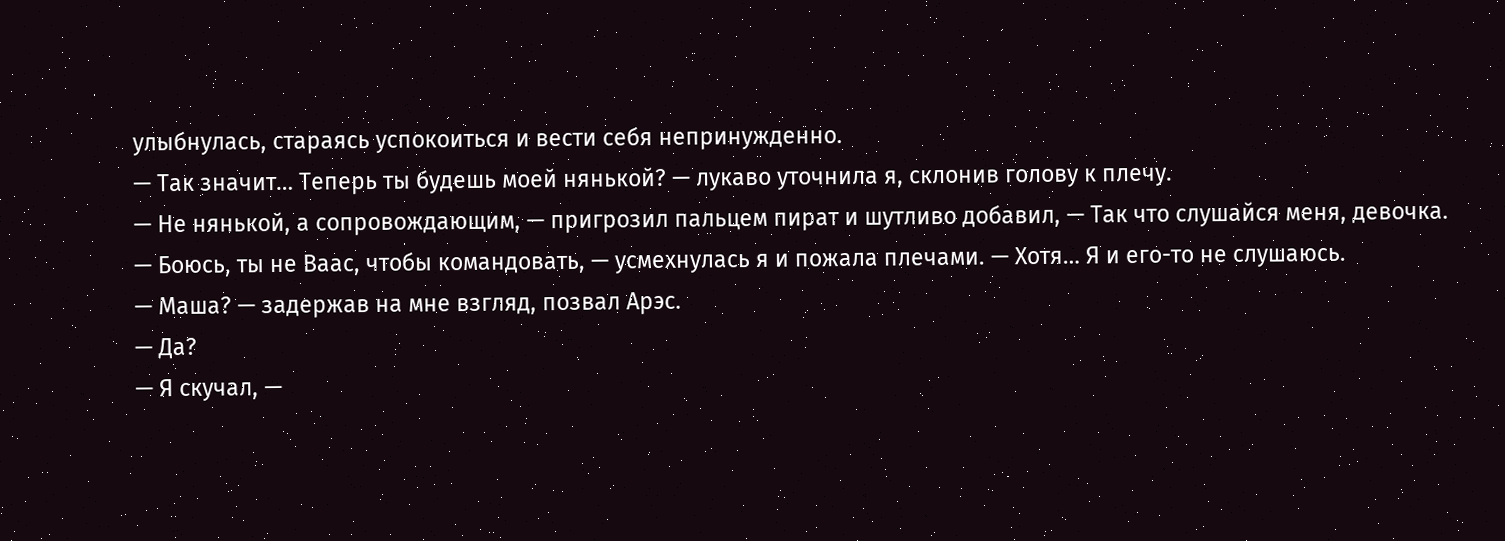улыбнулась, стараясь успокоиться и вести себя непринужденно.
— Так значит… Теперь ты будешь моей нянькой? — лукаво уточнила я, склонив голову к плечу.
— Не нянькой, а сопровождающим, — пригрозил пальцем пират и шутливо добавил, — Так что слушайся меня, девочка.
— Боюсь, ты не Ваас, чтобы командовать, — усмехнулась я и пожала плечами. — Хотя… Я и его-то не слушаюсь.
— Маша? — задержав на мне взгляд, позвал Арэс.
— Да?
— Я скучал, —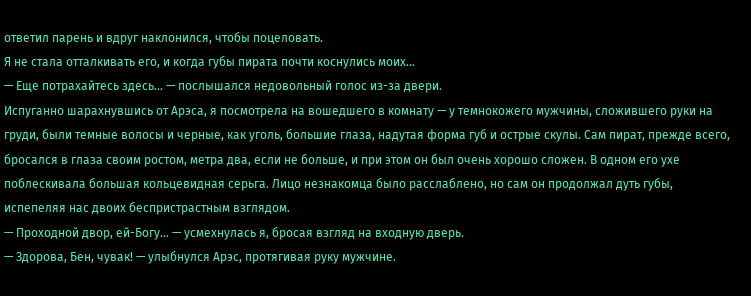ответил парень и вдруг наклонился, чтобы поцеловать.
Я не стала отталкивать его, и когда губы пирата почти коснулись моих…
— Еще потрахайтесь здесь… — послышался недовольный голос из-за двери.
Испуганно шарахнувшись от Арэса, я посмотрела на вошедшего в комнату — у темнокожего мужчины, сложившего руки на груди, были темные волосы и черные, как уголь, большие глаза, надутая форма губ и острые скулы. Сам пират, прежде всего, бросался в глаза своим ростом, метра два, если не больше, и при этом он был очень хорошо сложен. В одном его ухе поблескивала большая кольцевидная серьга. Лицо незнакомца было расслаблено, но сам он продолжал дуть губы, испепеляя нас двоих беспристрастным взглядом.
— Проходной двор, ей-Богу… — усмехнулась я, бросая взгляд на входную дверь.
— Здорова, Бен, чувак! — улыбнулся Арэс, протягивая руку мужчине.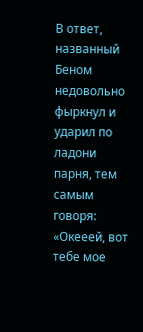В ответ, названный Беном недовольно фыркнул и ударил по ладони парня, тем самым говоря: «Окееей, вот тебе мое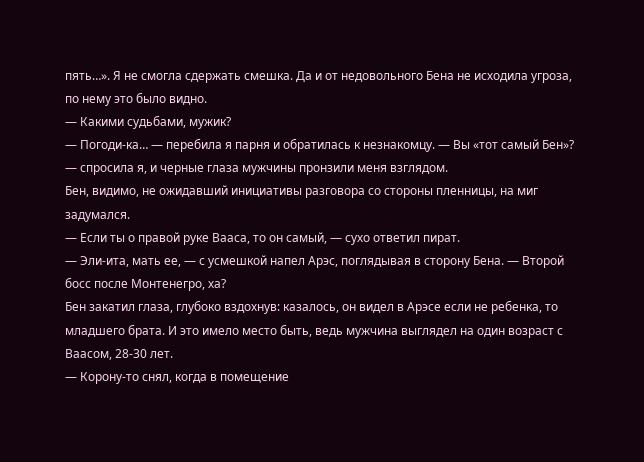пять…». Я не смогла сдержать смешка. Да и от недовольного Бена не исходила угроза, по нему это было видно.
— Какими судьбами, мужик?
— Погоди-ка… — перебила я парня и обратилась к незнакомцу. — Вы «тот самый Бен»? — спросила я, и черные глаза мужчины пронзили меня взглядом.
Бен, видимо, не ожидавший инициативы разговора со стороны пленницы, на миг задумался.
— Если ты о правой руке Вааса, то он самый, — сухо ответил пират.
— Эли-ита, мать ее, — с усмешкой напел Арэс, поглядывая в сторону Бена. — Второй босс после Монтенегро, ха?
Бен закатил глаза, глубоко вздохнув: казалось, он видел в Арэсе если не ребенка, то младшего брата. И это имело место быть, ведь мужчина выглядел на один возраст с Ваасом, 28-30 лет.
— Корону-то снял, когда в помещение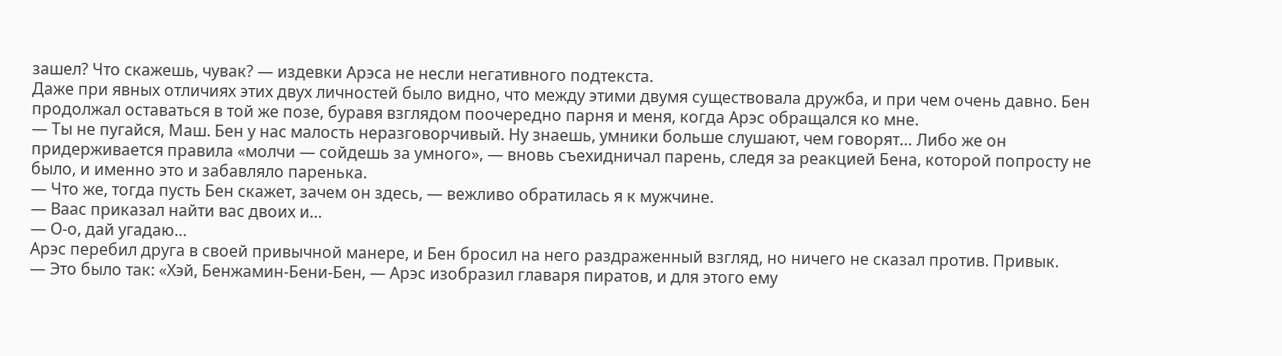зашел? Что скажешь, чувак? — издевки Арэса не несли негативного подтекста.
Даже при явных отличиях этих двух личностей было видно, что между этими двумя существовала дружба, и при чем очень давно. Бен продолжал оставаться в той же позе, буравя взглядом поочередно парня и меня, когда Арэс обращался ко мне.
— Ты не пугайся, Маш. Бен у нас малость неразговорчивый. Ну знаешь, умники больше слушают, чем говорят… Либо же он придерживается правила «молчи — сойдешь за умного», — вновь съехидничал парень, следя за реакцией Бена, которой попросту не было, и именно это и забавляло паренька.
— Что же, тогда пусть Бен скажет, зачем он здесь, — вежливо обратилась я к мужчине.
— Ваас приказал найти вас двоих и…
— О-о, дай угадаю…
Арэс перебил друга в своей привычной манере, и Бен бросил на него раздраженный взгляд, но ничего не сказал против. Привык.
— Это было так: «Хэй, Бенжамин-Бени-Бен, — Арэс изобразил главаря пиратов, и для этого ему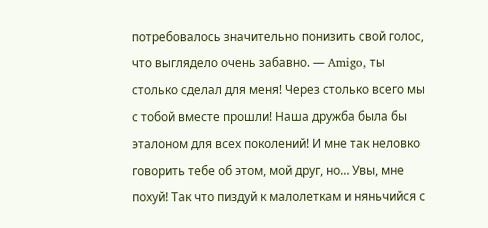потребовалось значительно понизить свой голос, что выглядело очень забавно. — Amigo, ты столько сделал для меня! Через столько всего мы с тобой вместе прошли! Наша дружба была бы эталоном для всех поколений! И мне так неловко говорить тебе об этом, мой друг, но… Увы, мне похуй! Так что пиздуй к малолеткам и няньчийся с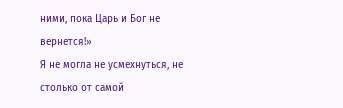ними, пока Царь и Бог не вернется!»
Я не могла не усмехнуться, не столько от самой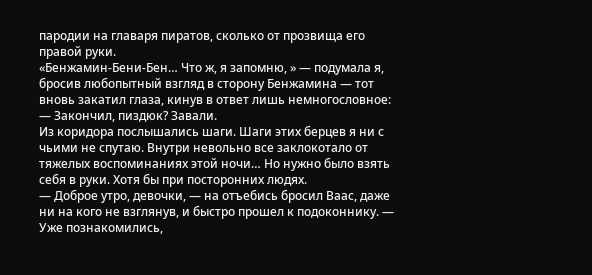пародии на главаря пиратов, сколько от прозвища его правой руки.
«Бенжамин-Бени-Бен… Что ж, я запомню, » — подумала я, бросив любопытный взгляд в сторону Бенжамина — тот вновь закатил глаза, кинув в ответ лишь немногословное:
— Закончил, пиздюк? Завали.
Из коридора послышались шаги. Шаги этих берцев я ни с чьими не спутаю. Внутри невольно все заклокотало от тяжелых воспоминаниях этой ночи… Но нужно было взять себя в руки. Хотя бы при посторонних людях.
— Доброе утро, девочки, — на отъебись бросил Ваас, даже ни на кого не взглянув, и быстро прошел к подоконнику. — Уже познакомились,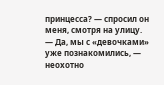принцесса? — спросил он меня, смотря на улицу.
— Да, мы с «девочками» уже познакомились, — неохотно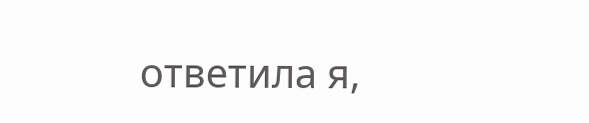ответила я,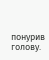понурив голову.